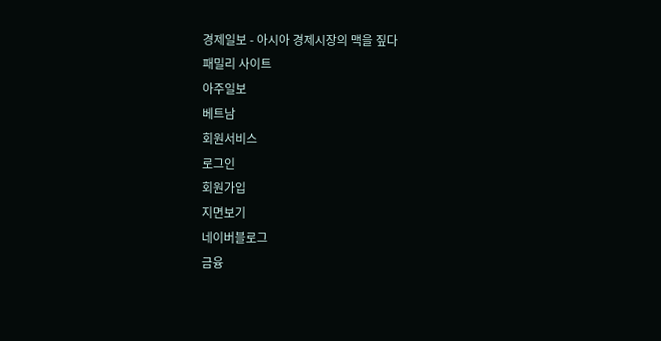경제일보 - 아시아 경제시장의 맥을 짚다
패밀리 사이트
아주일보
베트남
회원서비스
로그인
회원가입
지면보기
네이버블로그
금융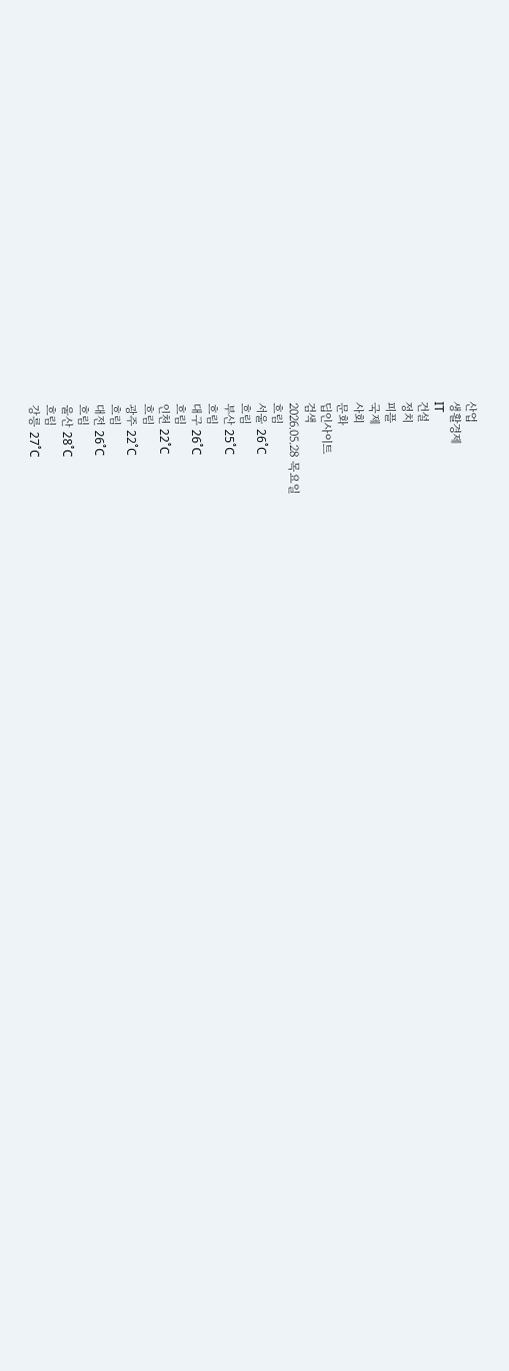산업
생활경제
IT
건설
정치
피플
국제
사회
문화
딥인사이트
검색
2026.05.28 목요일
흐림
서울 26˚C
흐림
부산 25˚C
흐림
대구 26˚C
흐림
인천 22˚C
흐림
광주 22˚C
흐림
대전 26˚C
흐림
울산 28˚C
흐림
강릉 27˚C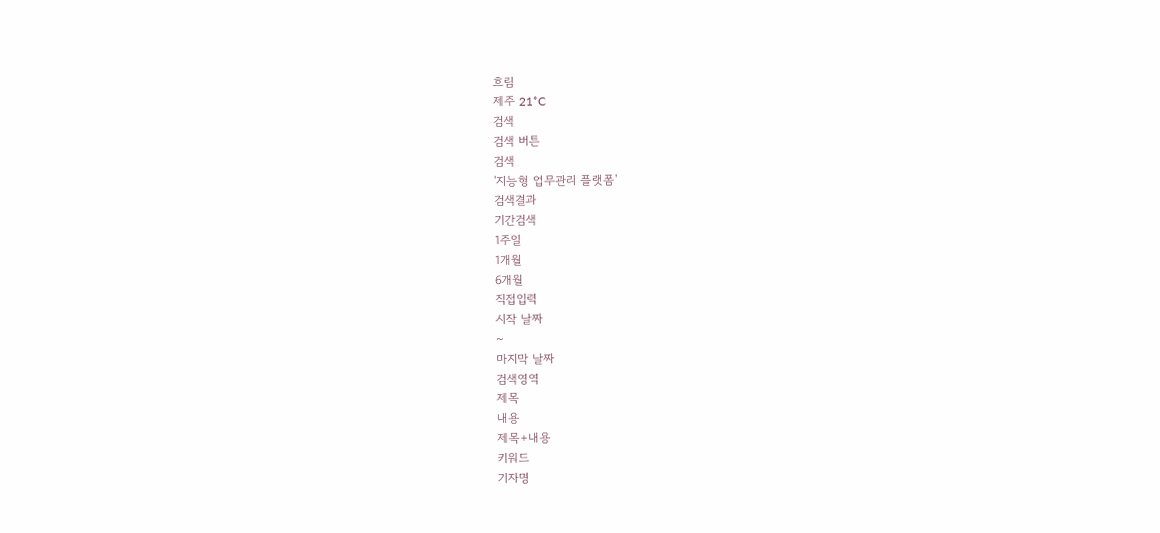흐림
제주 21˚C
검색
검색 버튼
검색
'지능형 업무관리 플랫폼'
검색결과
기간검색
1주일
1개월
6개월
직접입력
시작 날짜
~
마지막 날짜
검색영역
제목
내용
제목+내용
키워드
기자명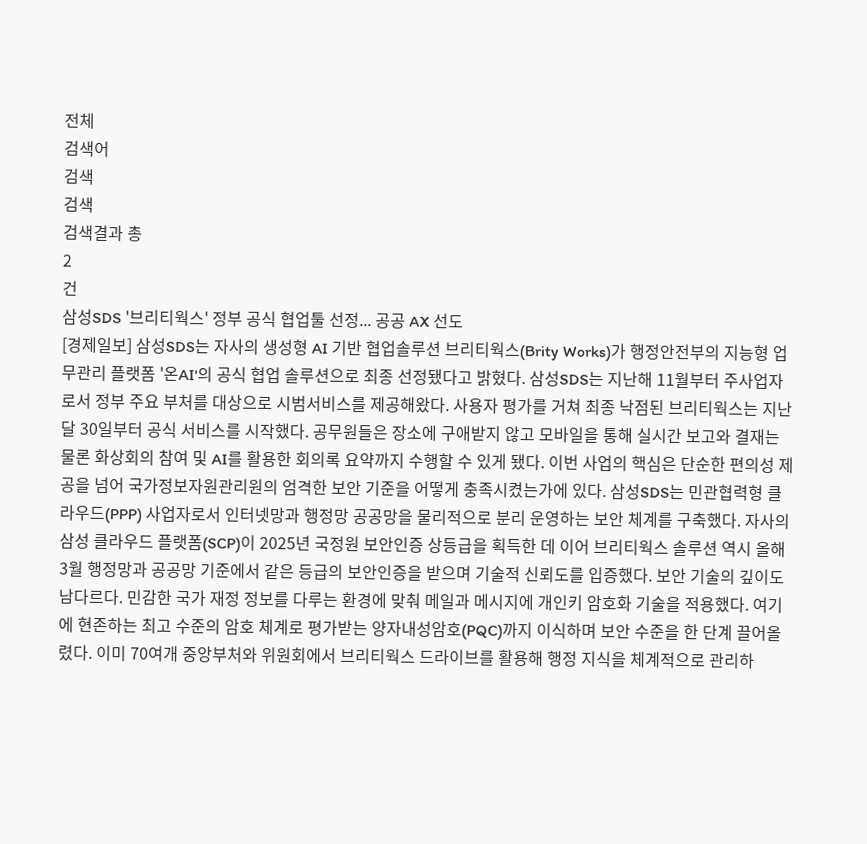전체
검색어
검색
검색
검색결과 총
2
건
삼성SDS '브리티웍스' 정부 공식 협업툴 선정... 공공 AX 선도
[경제일보] 삼성SDS는 자사의 생성형 AI 기반 협업솔루션 브리티웍스(Brity Works)가 행정안전부의 지능형 업무관리 플랫폼 '온AI'의 공식 협업 솔루션으로 최종 선정됐다고 밝혔다. 삼성SDS는 지난해 11월부터 주사업자로서 정부 주요 부처를 대상으로 시범서비스를 제공해왔다. 사용자 평가를 거쳐 최종 낙점된 브리티웍스는 지난달 30일부터 공식 서비스를 시작했다. 공무원들은 장소에 구애받지 않고 모바일을 통해 실시간 보고와 결재는 물론 화상회의 참여 및 AI를 활용한 회의록 요약까지 수행할 수 있게 됐다. 이번 사업의 핵심은 단순한 편의성 제공을 넘어 국가정보자원관리원의 엄격한 보안 기준을 어떻게 충족시켰는가에 있다. 삼성SDS는 민관협력형 클라우드(PPP) 사업자로서 인터넷망과 행정망 공공망을 물리적으로 분리 운영하는 보안 체계를 구축했다. 자사의 삼성 클라우드 플랫폼(SCP)이 2025년 국정원 보안인증 상등급을 획득한 데 이어 브리티웍스 솔루션 역시 올해 3월 행정망과 공공망 기준에서 같은 등급의 보안인증을 받으며 기술적 신뢰도를 입증했다. 보안 기술의 깊이도 남다르다. 민감한 국가 재정 정보를 다루는 환경에 맞춰 메일과 메시지에 개인키 암호화 기술을 적용했다. 여기에 현존하는 최고 수준의 암호 체계로 평가받는 양자내성암호(PQC)까지 이식하며 보안 수준을 한 단계 끌어올렸다. 이미 70여개 중앙부처와 위원회에서 브리티웍스 드라이브를 활용해 행정 지식을 체계적으로 관리하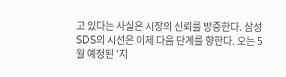고 있다는 사실은 시장의 신뢰를 방증한다. 삼성SDS의 시선은 이제 다음 단계를 향한다. 오는 5월 예정된 '지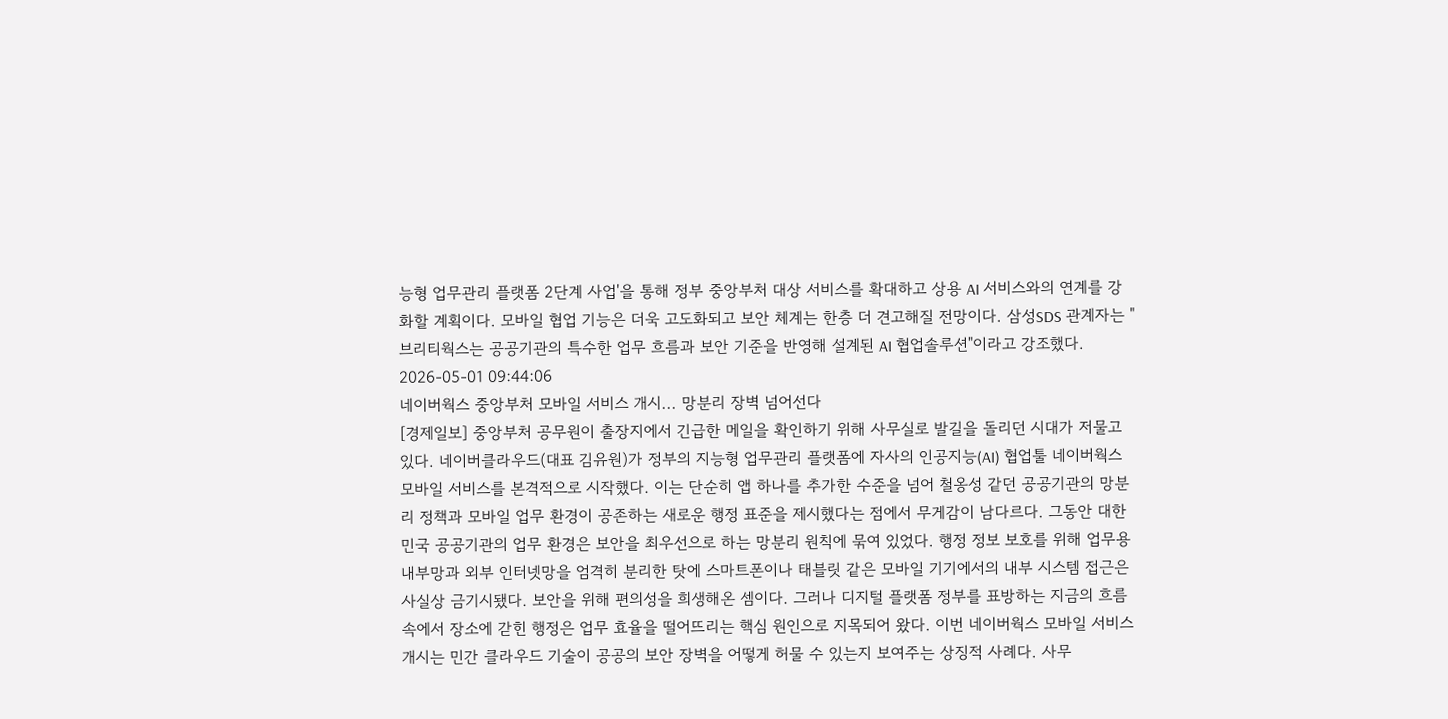능형 업무관리 플랫폼 2단계 사업'을 통해 정부 중앙부처 대상 서비스를 확대하고 상용 AI 서비스와의 연계를 강화할 계획이다. 모바일 협업 기능은 더욱 고도화되고 보안 체계는 한층 더 견고해질 전망이다. 삼성SDS 관계자는 "브리티웍스는 공공기관의 특수한 업무 흐름과 보안 기준을 반영해 설계된 AI 협업솔루션"이라고 강조했다.
2026-05-01 09:44:06
네이버웍스 중앙부처 모바일 서비스 개시... 망분리 장벽 넘어선다
[경제일보] 중앙부처 공무원이 출장지에서 긴급한 메일을 확인하기 위해 사무실로 발길을 돌리던 시대가 저물고 있다. 네이버클라우드(대표 김유원)가 정부의 지능형 업무관리 플랫폼에 자사의 인공지능(AI) 협업툴 네이버웍스 모바일 서비스를 본격적으로 시작했다. 이는 단순히 앱 하나를 추가한 수준을 넘어 철옹성 같던 공공기관의 망분리 정책과 모바일 업무 환경이 공존하는 새로운 행정 표준을 제시했다는 점에서 무게감이 남다르다. 그동안 대한민국 공공기관의 업무 환경은 보안을 최우선으로 하는 망분리 원칙에 묶여 있었다. 행정 정보 보호를 위해 업무용 내부망과 외부 인터넷망을 엄격히 분리한 탓에 스마트폰이나 태블릿 같은 모바일 기기에서의 내부 시스템 접근은 사실상 금기시됐다. 보안을 위해 편의성을 희생해온 셈이다. 그러나 디지털 플랫폼 정부를 표방하는 지금의 흐름 속에서 장소에 갇힌 행정은 업무 효율을 떨어뜨리는 핵심 원인으로 지목되어 왔다. 이번 네이버웍스 모바일 서비스 개시는 민간 클라우드 기술이 공공의 보안 장벽을 어떻게 허물 수 있는지 보여주는 상징적 사례다. 사무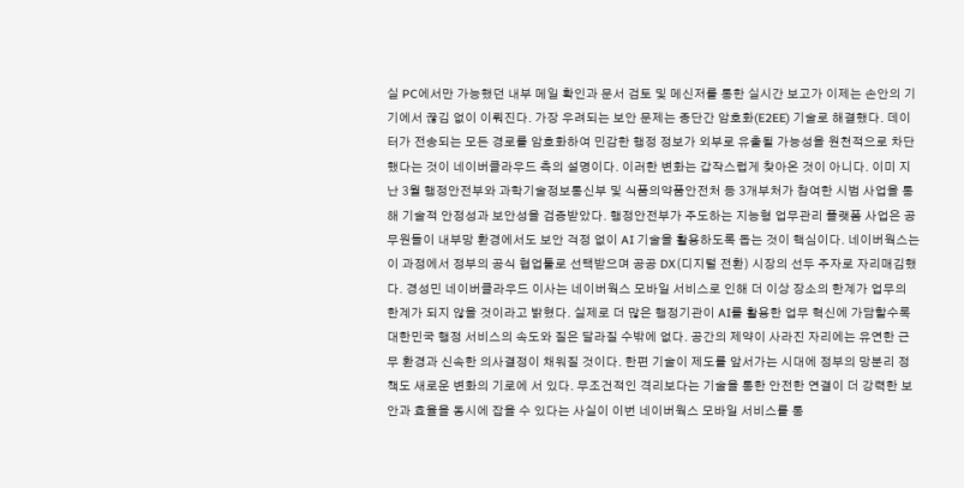실 PC에서만 가능했던 내부 메일 확인과 문서 검토 및 메신저를 통한 실시간 보고가 이제는 손안의 기기에서 끊김 없이 이뤄진다. 가장 우려되는 보안 문제는 종단간 암호화(E2EE) 기술로 해결했다. 데이터가 전송되는 모든 경로를 암호화하여 민감한 행정 정보가 외부로 유출될 가능성을 원천적으로 차단했다는 것이 네이버클라우드 측의 설명이다. 이러한 변화는 갑작스럽게 찾아온 것이 아니다. 이미 지난 3월 행정안전부와 과학기술정보통신부 및 식품의약품안전처 등 3개부처가 참여한 시범 사업을 통해 기술적 안정성과 보안성을 검증받았다. 행정안전부가 주도하는 지능형 업무관리 플랫폼 사업은 공무원들이 내부망 환경에서도 보안 걱정 없이 AI 기술을 활용하도록 돕는 것이 핵심이다. 네이버웍스는 이 과정에서 정부의 공식 협업툴로 선택받으며 공공 DX(디지털 전환) 시장의 선두 주자로 자리매김했다. 경성민 네이버클라우드 이사는 네이버웍스 모바일 서비스로 인해 더 이상 장소의 한계가 업무의 한계가 되지 않을 것이라고 밝혔다. 실제로 더 많은 행정기관이 AI를 활용한 업무 혁신에 가담할수록 대한민국 행정 서비스의 속도와 질은 달라질 수밖에 없다. 공간의 제약이 사라진 자리에는 유연한 근무 환경과 신속한 의사결정이 채워질 것이다. 한편 기술이 제도를 앞서가는 시대에 정부의 망분리 정책도 새로운 변화의 기로에 서 있다. 무조건적인 격리보다는 기술을 통한 안전한 연결이 더 강력한 보안과 효율을 동시에 잡을 수 있다는 사실이 이번 네이버웍스 모바일 서비스를 통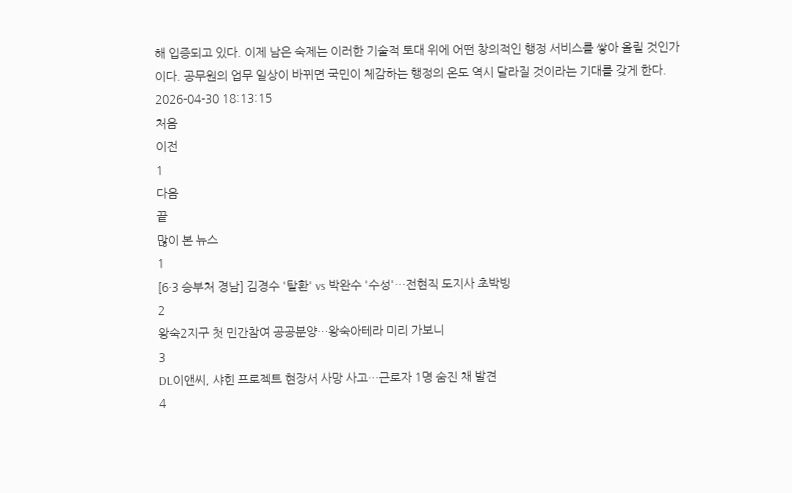해 입증되고 있다. 이제 남은 숙제는 이러한 기술적 토대 위에 어떤 창의적인 행정 서비스를 쌓아 올릴 것인가이다. 공무원의 업무 일상이 바뀌면 국민이 체감하는 행정의 온도 역시 달라질 것이라는 기대를 갖게 한다.
2026-04-30 18:13:15
처음
이전
1
다음
끝
많이 본 뉴스
1
[6·3 승부처 경남] 김경수 '탈환' vs 박완수 '수성'…전현직 도지사 초박빙
2
왕숙2지구 첫 민간참여 공공분양…왕숙아테라 미리 가보니
3
DL이앤씨, 샤힌 프로젝트 현장서 사망 사고…근로자 1명 숨진 채 발견
4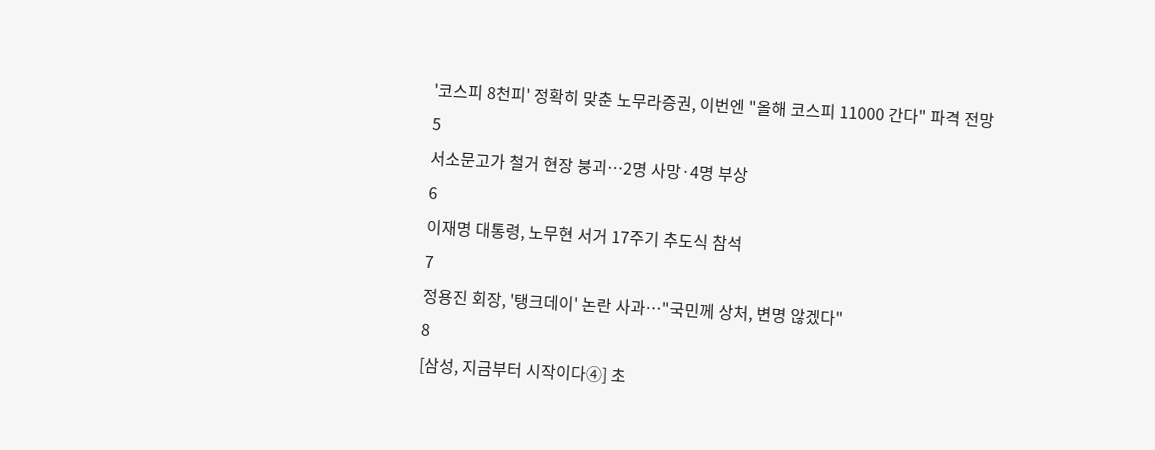'코스피 8천피' 정확히 맞춘 노무라증권, 이번엔 "올해 코스피 11000 간다" 파격 전망
5
서소문고가 철거 현장 붕괴…2명 사망·4명 부상
6
이재명 대통령, 노무현 서거 17주기 추도식 참석
7
정용진 회장, '탱크데이' 논란 사과…"국민께 상처, 변명 않겠다"
8
[삼성, 지금부터 시작이다④] 초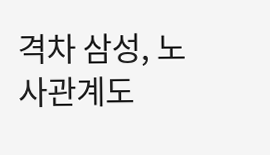격차 삼성, 노사관계도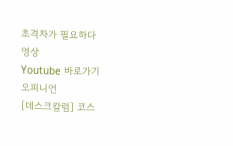초격차가 필요하다
영상
Youtube 바로가기
오피니언
[데스크칼럼] 코스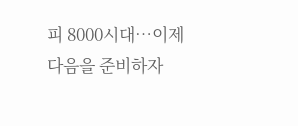피 8000시대…이제 다음을 준비하자